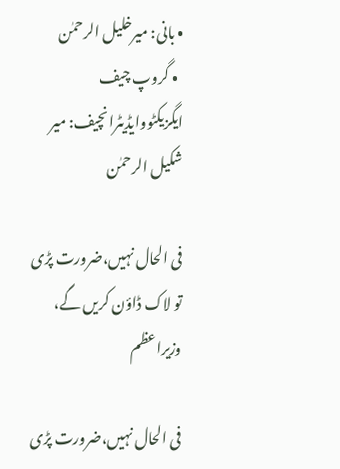• بانی: میرخلیل الرحمٰن
  • گروپ چیف ایگزیکٹووایڈیٹرانچیف: میر شکیل الرحمٰن

فی الحال نہیں،ضرورت پڑی تو لاک ڈاؤن کریں گے، وزیراعظم

فی الحال نہیں،ضرورت پڑی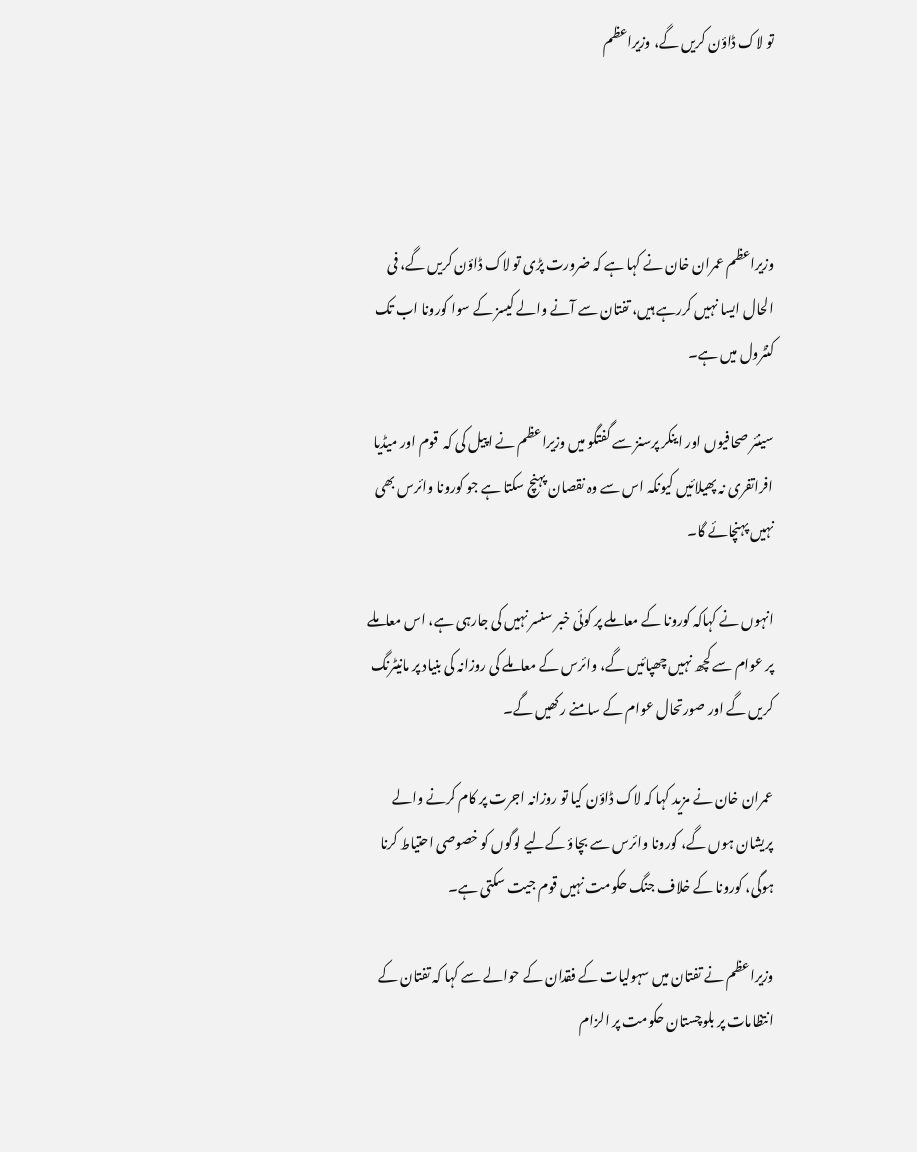تو لاک ڈاؤن کریں گے، وزیراعظم




وزیراعظم عمران خان نے کہا ہے کہ ضرورت پڑی تو لاک ڈاؤن کریں گے، فی الحال ایسا نہیں کررہے ہیں، تفتان سے آنے والے کیسز کے سوا کورونا اب تک کنٹرول میں ہے۔

سینئر صحافیوں اور اینکر پرسنز سے گفتگو میں وزیراعظم نے اپیل کی کہ  قوم اور میڈیا افراتفری نہ پھیلائیں کیونکہ اس سے وہ نقصان پہنچ سکتا ہے جو کورونا وائرس بھی نہیں پہنچائے گا۔

انہوں نے کہاکہ کورونا کے معاملے پر کوئی خبر سنسر نہیں کی جارہی ہے، اس معاملے پر عوام سے کچھ نہیں چھپائیں گے، وائرس کے معاملے کی روزانہ کی بنیاد پر مانیٹرنگ کریں گے اور صورتحال عوام کے سامنے رکھیں گے۔

عمران خان نے مزید کہا کہ لاک ڈاؤن کیا تو روزانہ اجرت پر کام کرنے والے پریشان ہوں گے، کورونا وائرس سے بچاؤ کےلیے لوگوں کو خصوصی احتیاط کرنا ہوگی، کورونا کے خلاف جنگ حکومت نہیں قوم جیت سکتی ہے۔

وزیراعظم نے تفتان میں سہولیات کے فقدان کے حوالے سے کہا کہ تفتان کے انتظامات پر بلوچستان حکومت پر الزام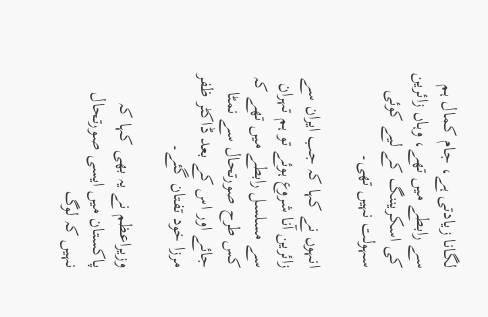لگانا زیادتی ہے، جام کمال ہم سے رابطے میں تھے، وہاں زائرین کی اسکریننگ کے لیے کوئی سہولت نہیں تھی۔

انہوں نے کہا کہ جب ایران سے زائرین آنا شروع ہوئے تو ہم تہران سے مسلسل رابطے میں تھے کہ کس طرح صورتحال سے نمٹا جائے اور اس کے بعد ڈاکٹر ظفر مرزا خود تفتان گئے۔

وزیراعظم نے یہ بھی کہا کہ پاکستان میں ایسی صورتحال نہیں کہ لوگ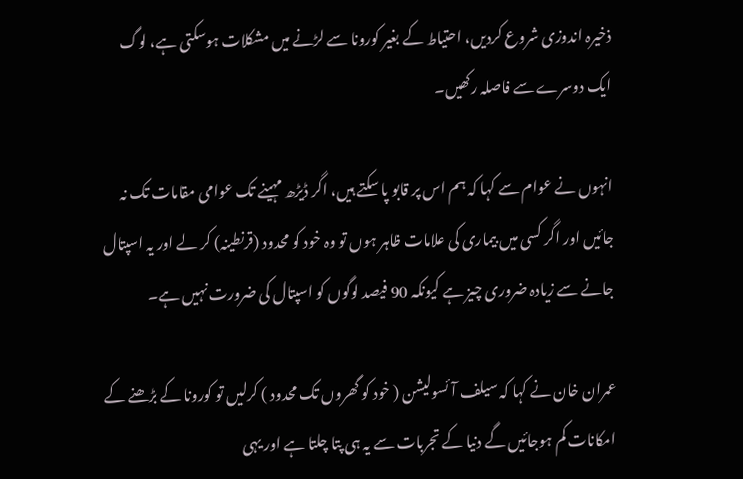ذخیرہ اندوزی شروع کردیں، احتیاط کے بغیر کورونا سے لڑنے میں مشکلات ہوسکتی ہے، لوگ ایک دوسرے سے فاصلہ رکھیں۔

انہوں نے عوام سے کہا کہ ہم اس پر قابو پا سکتے ہیں، اگر ڈیڑھ مہینے تک عوامی مقامات تک نہ جائیں اور اگر کسی میں بیماری کی علامات ظاہر ہوں تو وہ خود کو محدود (قرنطینہ) کر لے اور یہ اسپتال جانے سے زیادہ ضروری چیز ہے کیونکہ 90 فیصد لوگوں کو اسپتال کی ضرورت نہیں ہے۔

عمران خان نے کہا کہ سیلف آئسولیشن ( خود کو گھروں تک محدود ) کرلیں تو کورونا کے بڑھنے کے امکانات کم ہوجائیں گے دنیا کے تجربات سے یہ ہی پتا چلتا ہے اور یہی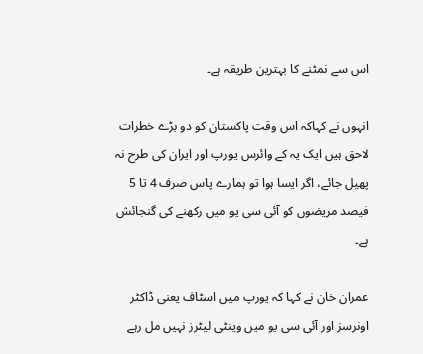اس سے نمٹنے کا بہترین طریقہ ہے۔

انہوں نے کہاکہ اس وقت پاکستان کو دو بڑے خطرات لاحق ہیں ایک یہ کے وائرس یورپ اور ایران کی طرح نہ پھیل جائے، اگر ایسا ہوا تو ہمارے پاس صرف 4 تا 5 فیصد مریضوں کو آئی سی یو میں رکھنے کی گنجائش ہے۔

عمران خان نے کہا کہ یورپ میں اسٹاف یعنی ڈاکٹر اونرسز اور آئی سی یو میں وینٹی لیٹرز نہیں مل رہے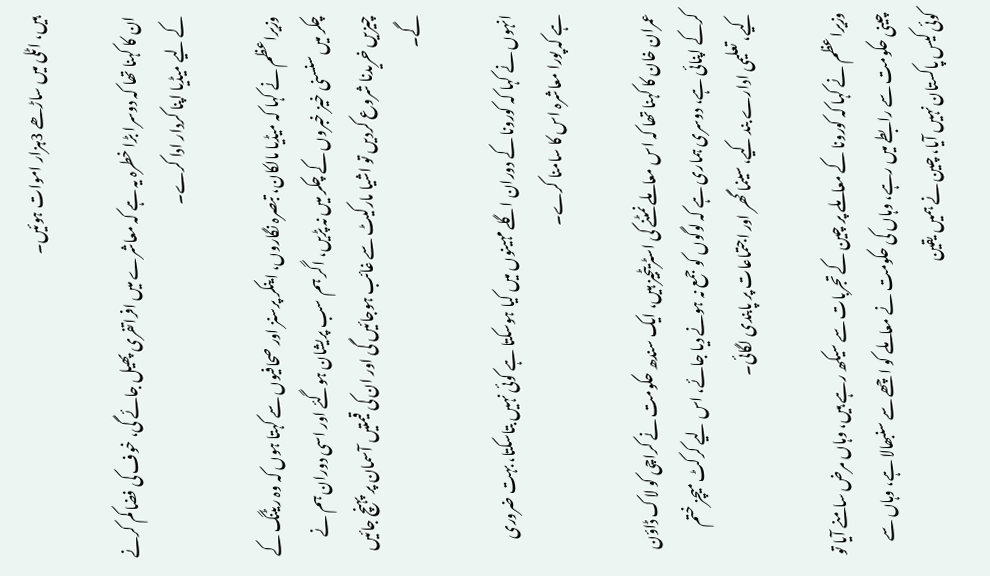ہیں، اٹلی میں ساڑھے 3ہزار اموات ہوئیں۔

ان کا کہنا تھا کہ دوسرا بڑا خطرہ یہ ہے کہ معاشرے میں افراتفری پھیل جائے گی، خوف کی فضا کم کرنے کے لیے میڈیا اپنا کردار ادا کرے۔

وزیراعظم نے کہا کہ میڈیا مالکان، تبصرہ نگاروں، اینکر پرسنز اور صحافیوں سے کہتا ہوں کہ وہ ریٹنگ کے چکر میں سنسنی خیز خبروں کے چکر میں نہ پڑیں، اگر ہم سب پریشان ہوگئے اور اسی دوران ہم نے چیزیں خریدنا شروع کردیں تو اشیا مارکیٹ سے غائب ہوجائیں گی اور ان کی قیمتیں آسمان پر پہنچ جائیں گے۔

انہوں نے کہا کہ کورونا کے دوران اگلے مہینوں میں کیا ہوسکتا ہے کوئی نہیں بتاسکتا، بہت ضروری ہے کہ پورا معاشرہ اس کا سامنا کرے۔

عمران خان کا کہنا تھا کہ اس معاملے نمٹنے کی اسٹریٹجیز ہیں، ایک سندھ حکومت نے کراچی کو لاک ڈاؤن کرکے اپنائی ہے، دوسری ہماری ہے کہ لوگوں کو جمع نہ ہونے دیا جائے، اس لیے کرکٹ میچز ختم کیے، تعلیمی ادارے بند کیے، سینما گھر اور اجتماعات پر پابندی لگائی۔

وزیراعظم نے کہا کہ کورونا کے معاملے پر چین کے تجربات سے سیکھ رہے ہیں، وہاں مرض سامنے آیا تو چینی حکومت سے رابطے میں رہے، وہاں کی حکومت نے معاملے کو اچھے سے سنبھالا ہے، وہاں سے کوئی کیس پاکستان نہیں آیا، چین نے ہمیں یقین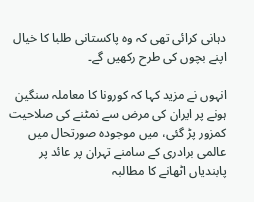دہانی کرائی تھی کہ وہ پاکستانی طلبا کا خیال اپنے بچوں کی طرح رکھیں گے۔

انہوں نے مزید کہا کہ کورونا کا معاملہ سنگین ہونے پر ایران کی مرض سے نمٹنے کی صلاحیت کمزور پڑ گئی، میں موجودہ صورتحال میں عالمی برادری کے سامنے تہران پر عائد پر پابندیاں اٹھانے کا مطالبہ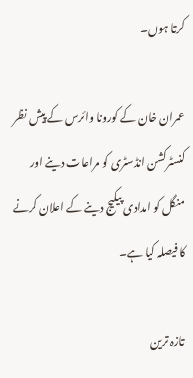کرتا ہوں۔

عمران خان کے کورونا وائرس کے پیش نظر کنسٹرکشن انڈسٹری کو مراعات دینے اور منگل کو امدادی پیکیج دینے کے اعلان کرنے کا فیصلہ کیا ہے۔

تازہ ترین